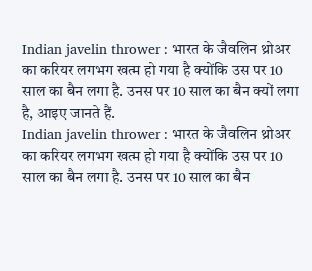Indian javelin thrower : भारत के जैवलिन थ्रोअर का करियर लगभग खत्म हो गया है क्योंकि उस पर 10 साल का बैन लगा है. उनस पर 10 साल का बैन क्यों लगा है, आइए जानते हैं.
Indian javelin thrower : भारत के जैवलिन थ्रोअर का करियर लगभग खत्म हो गया है क्योंकि उस पर 10 साल का बैन लगा है. उनस पर 10 साल का बैन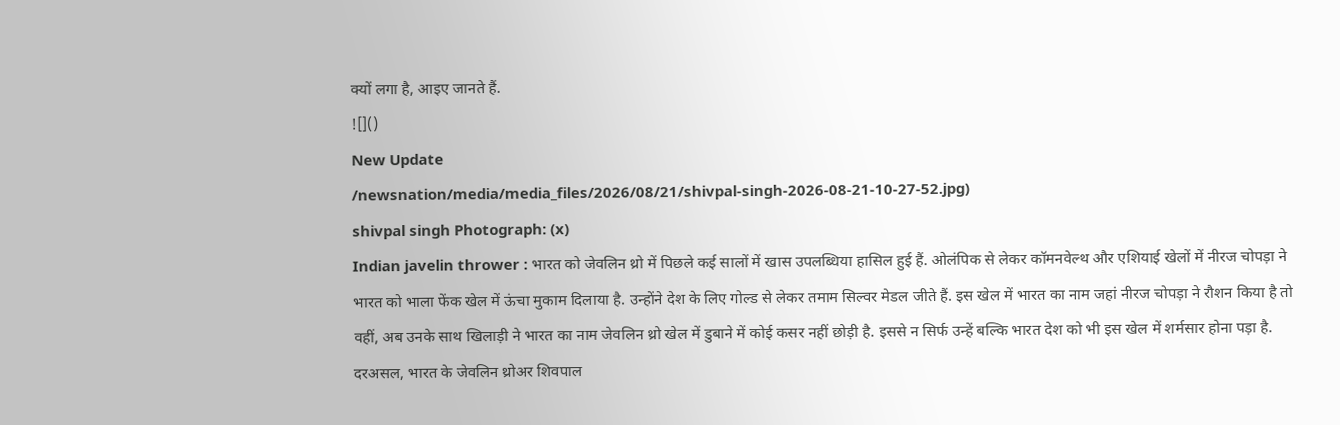क्यों लगा है, आइए जानते हैं.
![]()
New Update
/newsnation/media/media_files/2026/08/21/shivpal-singh-2026-08-21-10-27-52.jpg)
shivpal singh Photograph: (x)
Indian javelin thrower : भारत को जेवलिन थ्रो में पिछले कई सालों में खास उपलब्धिया हासिल हुई हैं. ओलंपिक से लेकर कॉमनवेल्थ और एशियाई खेलों में नीरज चोपड़ा ने भारत को भाला फेंक खेल में ऊंचा मुकाम दिलाया है. उन्होंने देश के लिए गोल्ड से लेकर तमाम सिल्वर मेडल जीते हैं. इस खेल में भारत का नाम जहां नीरज चोपड़ा ने रौशन किया है तो वहीं, अब उनके साथ खिलाड़ी ने भारत का नाम जेवलिन थ्रो खेल में डुबाने में कोई कसर नहीं छोड़ी है. इससे न सिर्फ उन्हें बल्कि भारत देश को भी इस खेल में शर्मसार होना पड़ा है.
दरअसल, भारत के जेवलिन थ्रोअर शिवपाल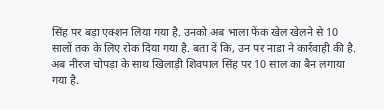सिंह पर बड़ा एक्शन लिया गया है. उनको अब भाला फेंक खेल खेलने से 10 सालों तक के लिए रोक दिया गया है. बता दें कि, उन पर नाडा ने कार्रवाही की है. अब नीरज चोपड़ा के साथ खिलाड़ी शिवपाल सिंह पर 10 साल का बैन लगाया गया है.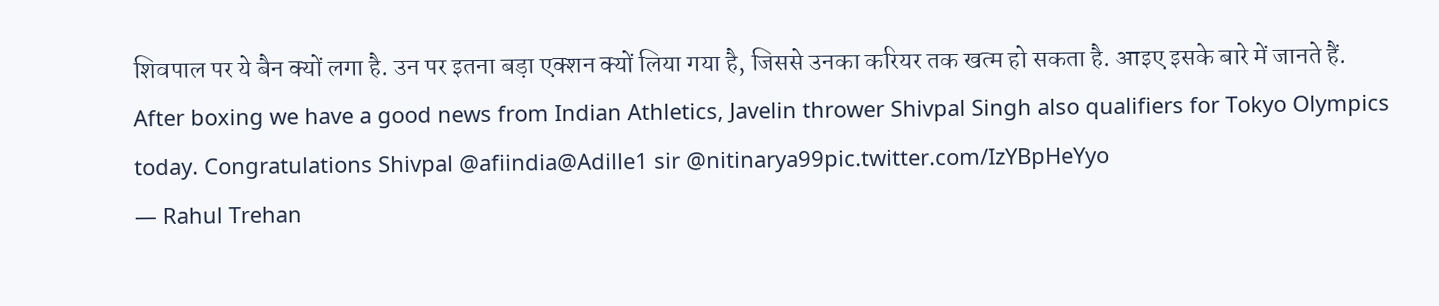शिवपाल पर ये बैन क्यों लगा है. उन पर इतना बड़ा एक्शन क्यों लिया गया है, जिससे उनका करियर तक खत्म हो सकता है. आइए इसके बारे में जानते हैं.
After boxing we have a good news from Indian Athletics, Javelin thrower Shivpal Singh also qualifiers for Tokyo Olympics today. Congratulations Shivpal @afiindia@Adille1 sir @nitinarya99pic.twitter.com/IzYBpHeYyo
— Rahul Trehan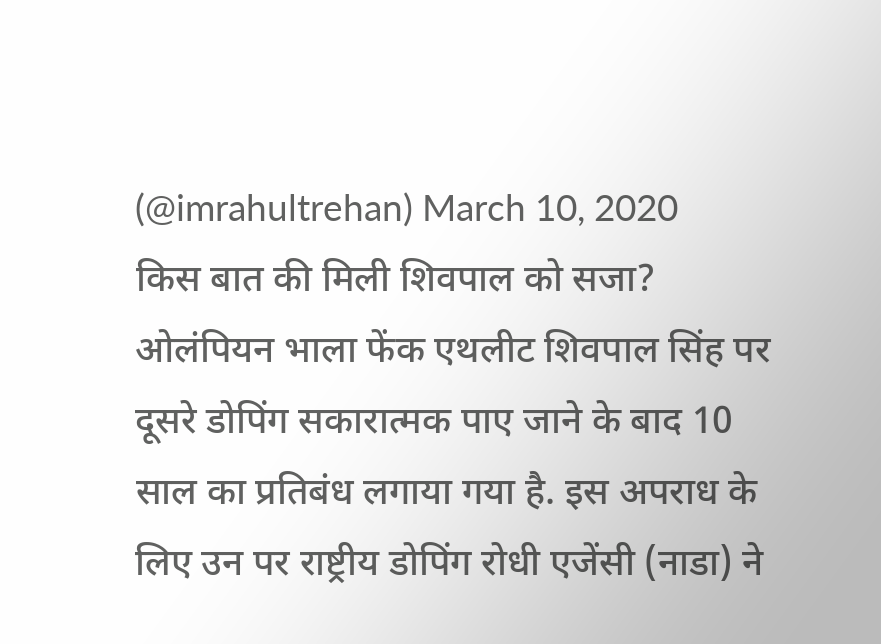(@imrahultrehan) March 10, 2020
किस बात की मिली शिवपाल को सजा?
ओलंपियन भाला फेंक एथलीट शिवपाल सिंह पर दूसरे डोपिंग सकारात्मक पाए जाने के बाद 10 साल का प्रतिबंध लगाया गया है. इस अपराध के लिए उन पर राष्ट्रीय डोपिंग रोधी एजेंसी (नाडा) ने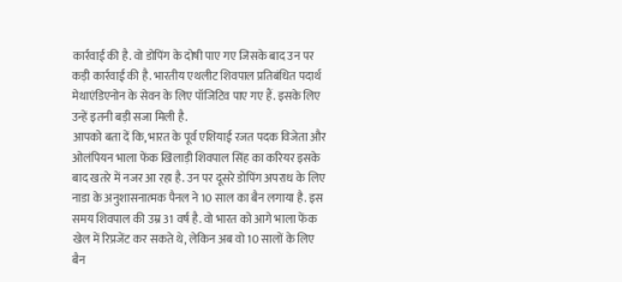कार्रवाई की है. वो डोपिंग के दोषी पाए गए जिसके बाद उन पर कड़ी कार्रवाई की है. भारतीय एथलीट शिवपाल प्रतिबंधित पदार्थ मेथाएंडिएनोन के सेवन के लिए पॉजिटिव पाए गए हैं. इसके लिए उन्हें इतनी बड़ी सजा मिली है.
आपको बता दें कि, भारत के पूर्व एशियाई रजत पदक विजेता और ओलंपियन भाला फेंक खिलाड़ी शिवपाल सिंह का करियर इसके बाद खतरे में नजर आ रहा है. उन पर दूसरे डोपिंग अपराध के लिए नाडा के अनुशासनात्मक पैनल ने 10 साल का बैन लगाया है. इस समय शिवपाल की उम्र 31 वर्ष है. वो भारत को आगे भाला फेंक खेल में रिप्रजेंट कर सकते थे, लेकिन अब वो 10 सालों के लिए बैन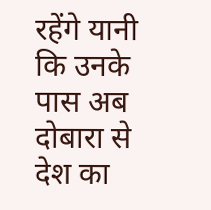रहेंगे यानी कि उनके पास अब दोबारा से देश का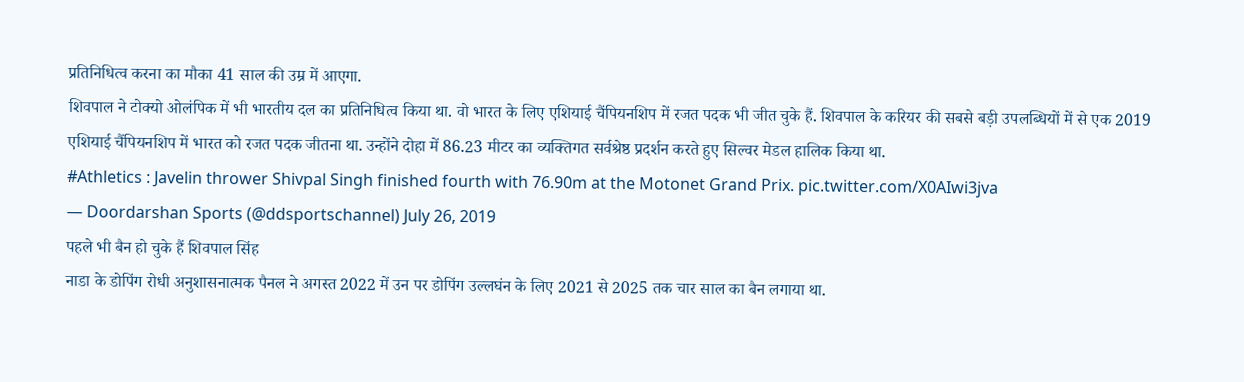प्रतिनिधित्व करना का मौका 41 साल की उम्र में आएगा.
शिवपाल ने टोक्यो ओलंपिक में भी भारतीय दल का प्रतिनिधित्व किया था. वो भारत के लिए एशियाई चैंपियनशिप में रजत पदक भी जीत चुके हैं. शिवपाल के करियर की सबसे बड़ी उपलब्धियों में से एक 2019 एशियाई चैंपियनशिप में भारत को रजत पदक जीतना था. उन्होंने दोहा में 86.23 मीटर का व्यक्तिगत सर्वश्रेष्ठ प्रदर्शन करते हुए सिल्वर मेडल हालिक किया था.
#Athletics : Javelin thrower Shivpal Singh finished fourth with 76.90m at the Motonet Grand Prix. pic.twitter.com/X0AIwi3jva
— Doordarshan Sports (@ddsportschannel) July 26, 2019
पहले भी बैन हो चुके हैं शिवपाल सिंह
नाडा के डोपिंग रोधी अनुशासनात्मक पैनल ने अगस्त 2022 में उन पर डोपिंग उल्लघंन के लिए 2021 से 2025 तक चार साल का बैन लगाया था.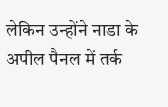लेकिन उन्होंने नाडा के अपील पैनल में तर्क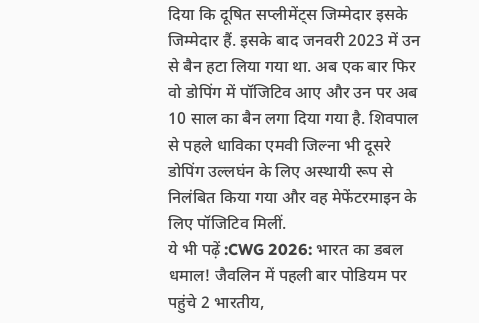दिया कि दूषित सप्लीमेंट्स जिम्मेदार इसके जिम्मेदार हैं. इसके बाद जनवरी 2023 में उन से बैन हटा लिया गया था. अब एक बार फिर वो डोपिंग में पॉजिटिव आए और उन पर अब 10 साल का बैन लगा दिया गया है. शिवपाल से पहले धाविका एमवी जिल्ना भी दूसरे डोपिंग उल्लघंन के लिए अस्थायी रूप से निलंबित किया गया और वह मेफेंटरमाइन के लिए पॉजिटिव मिलीं.
ये भी पढ़ें :CWG 2026: भारत का डबल धमाल! जैवलिन में पहली बार पोडियम पर पहुंचे 2 भारतीय,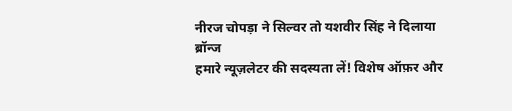नीरज चोपड़ा ने सिल्वर तो यशवीर सिंह ने दिलाया ब्रॉन्ज
हमारे न्यूज़लेटर की सदस्यता लें! विशेष ऑफ़र और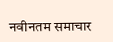नवीनतम समाचार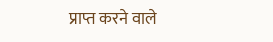प्राप्त करने वाले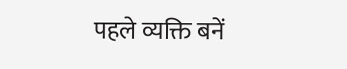पहले व्यक्ति बनें